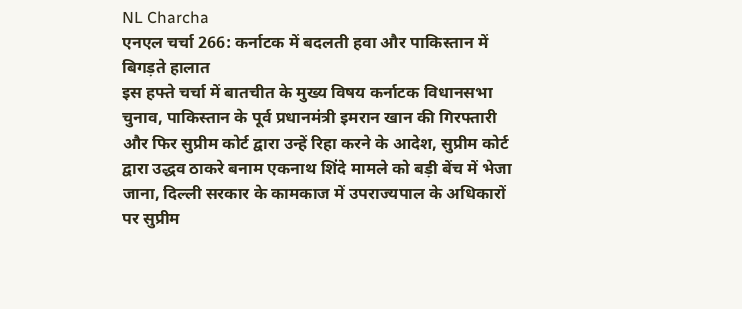NL Charcha
एनएल चर्चा 266: कर्नाटक में बदलती हवा और पाकिस्तान में बिगड़ते हालात
इस हफ्ते चर्चा में बातचीत के मुख्य विषय कर्नाटक विधानसभा चुनाव, पाकिस्तान के पूर्व प्रधानमंत्री इमरान खान की गिरफ्तारी और फिर सुप्रीम कोर्ट द्वारा उन्हें रिहा करने के आदेश, सुप्रीम कोर्ट द्वारा उद्धव ठाकरे बनाम एकनाथ शिंदे मामले को बड़ी बेंच में भेजा जाना, दिल्ली सरकार के कामकाज में उपराज्यपाल के अधिकारों पर सुप्रीम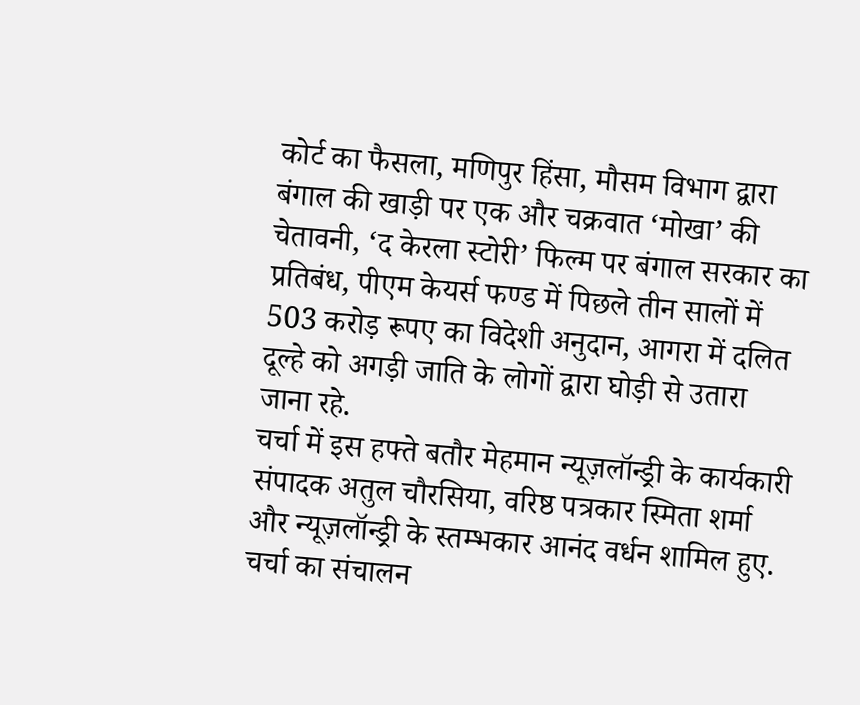कोर्ट का फैसला, मणिपुर हिंसा, मौसम विभाग द्वारा बंगाल की खाड़ी पर एक और चक्रवात ‘मोखा’ की चेतावनी, ‘द केरला स्टोरी’ फिल्म पर बंगाल सरकार का प्रतिबंध, पीएम केयर्स फण्ड में पिछले तीन सालों में 503 करोड़ रूपए का विदेशी अनुदान, आगरा में दलित दूल्हे को अगड़ी जाति के लोगों द्वारा घोड़ी से उतारा जाना रहे.
चर्चा में इस हफ्ते बतौर मेहमान न्यूज़लॉन्ड्री के कार्यकारी संपादक अतुल चौरसिया, वरिष्ठ पत्रकार स्मिता शर्मा और न्यूज़लॉन्ड्री के स्तम्भकार आनंद वर्धन शामिल हुए. चर्चा का संचालन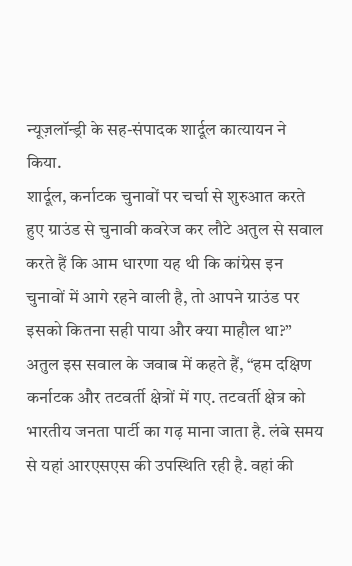न्यूज़लॉन्ड्री के सह-संपादक शार्दूल कात्यायन ने किया.
शार्दूल, कर्नाटक चुनावों पर चर्चा से शुरुआत करते हुए ग्राउंड से चुनावी कवरेज कर लौटे अतुल से सवाल करते हैं कि आम धारणा यह थी कि कांग्रेस इन चुनावों में आगे रहने वाली है, तो आपने ग्राउंड पर इसको कितना सही पाया और क्या माहौल था?”
अतुल इस सवाल के जवाब में कहते हैं, “हम दक्षिण कर्नाटक और तटवर्ती क्षेत्रों में गए. तटवर्ती क्षेत्र को भारतीय जनता पार्टी का गढ़ माना जाता है. लंबे समय से यहां आरएसएस की उपस्थिति रही है. वहां की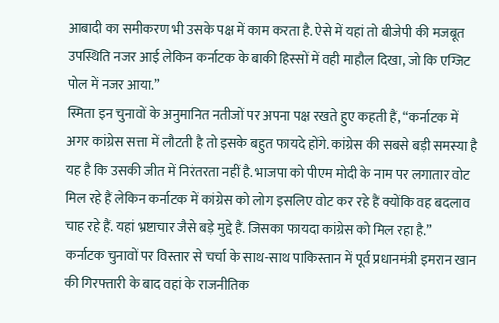आबादी का समीकरण भी उसके पक्ष में काम करता है. ऐसे में यहां तो बीजेपी की मजबूत उपस्थिति नजर आई लेकिन कर्नाटक के बाकी हिस्सों में वही माहौल दिखा, जो कि एग्जिट पोल में नजर आया.”
स्मिता इन चुनावों के अनुमानित नतीजों पर अपना पक्ष रखते हुए कहती हैं, “कर्नाटक में अगर कांग्रेस सत्ता में लौटती है तो इसके बहुत फायदे होंगे. कांग्रेस की सबसे बड़ी समस्या है यह है कि उसकी जीत में निरंतरता नहीं है. भाजपा को पीएम मोदी के नाम पर लगातार वोट मिल रहे हैं लेकिन कर्नाटक में कांग्रेस को लोग इसलिए वोट कर रहे हैं क्योंकि वह बदलाव चाह रहे हैं. यहां भ्रष्टाचार जैसे बड़े मुद्दे हैं. जिसका फायदा कांग्रेस को मिल रहा है.”
कर्नाटक चुनावों पर विस्तार से चर्चा के साथ-साथ पाकिस्तान में पूर्व प्रधानमंत्री इमरान खान की गिरफ्तारी के बाद वहां के राजनीतिक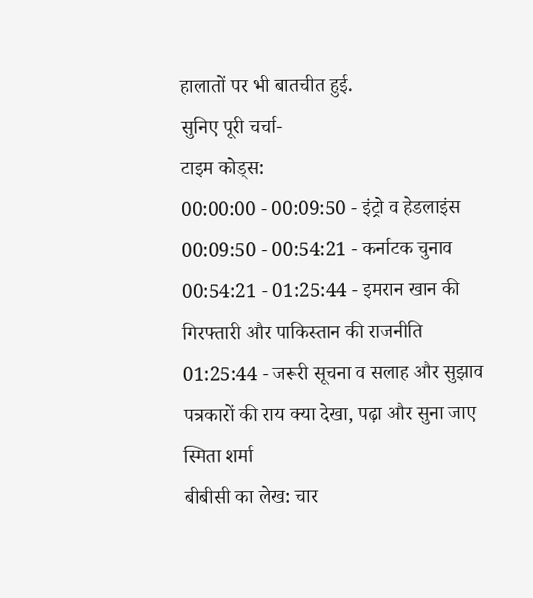हालातों पर भी बातचीत हुई.
सुनिए पूरी चर्चा-
टाइम कोड्स:
00:00:00 - 00:09:50 - इंट्रो व हेडलाइंस
00:09:50 - 00:54:21 - कर्नाटक चुनाव
00:54:21 - 01:25:44 - इमरान खान की गिरफ्तारी और पाकिस्तान की राजनीति
01:25:44 - जरूरी सूचना व सलाह और सुझाव
पत्रकारों की राय क्या देखा, पढ़ा और सुना जाए
स्मिता शर्मा
बीबीसी का लेख: चार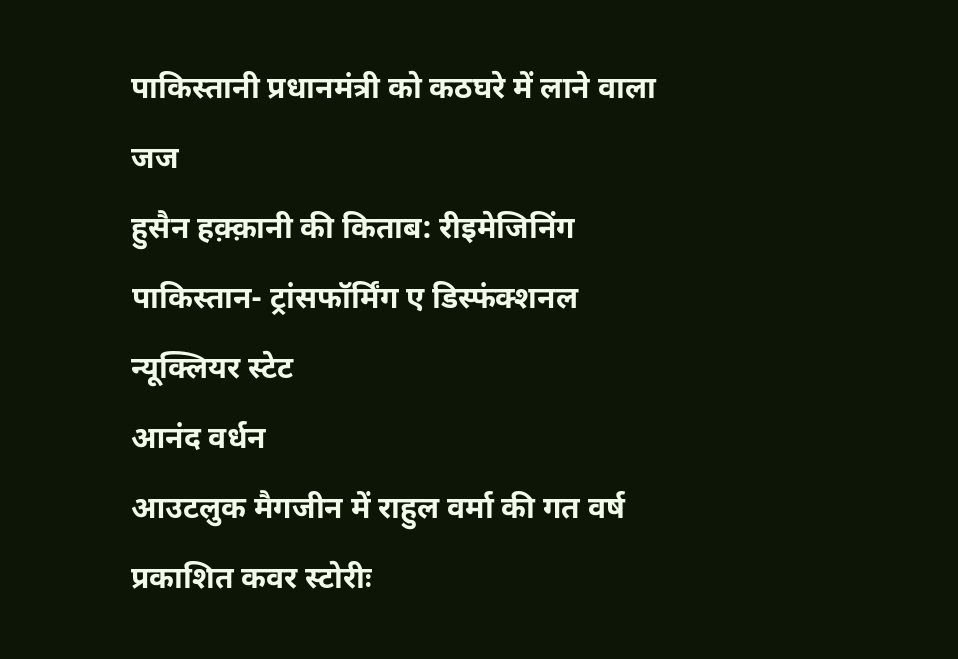पाकिस्तानी प्रधानमंत्री को कठघरे में लाने वाला जज
हुसैन हक़्क़ानी की किताब: रीइमेजिनिंग पाकिस्तान- ट्रांसफॉर्मिंग ए डिस्फंक्शनल न्यूक्लियर स्टेट
आनंद वर्धन
आउटलुक मैगजीन में राहुल वर्मा की गत वर्ष प्रकाशित कवर स्टोरीः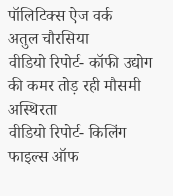पॉलिटिक्स ऐज वर्क
अतुल चौरसिया
वीडियो रिपोर्ट- कॉफी उद्योग की कमर तोड़ रही मौसमी अस्थिरता
वीडियो रिपोर्ट- किलिंग फाइल्स ऑफ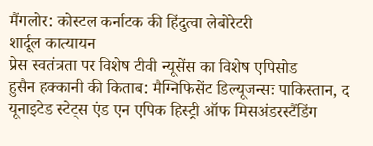मैंगलोर: कोस्टल कर्नाटक की हिंदुत्वा लेबोरेटरी
शार्दूल कात्यायन
प्रेस स्वतंत्रता पर विशेष टीवी न्यूसेंस का विशेष एपिसोड
हुसैन हक्कानी की किताब: मैग्निफिसेंट डिल्यूजन्सः पाकिस्तान, द यूनाइटेड स्टेट्स एंड एन एपिक हिस्ट्री ऑफ मिसअंडरस्टैंडिंग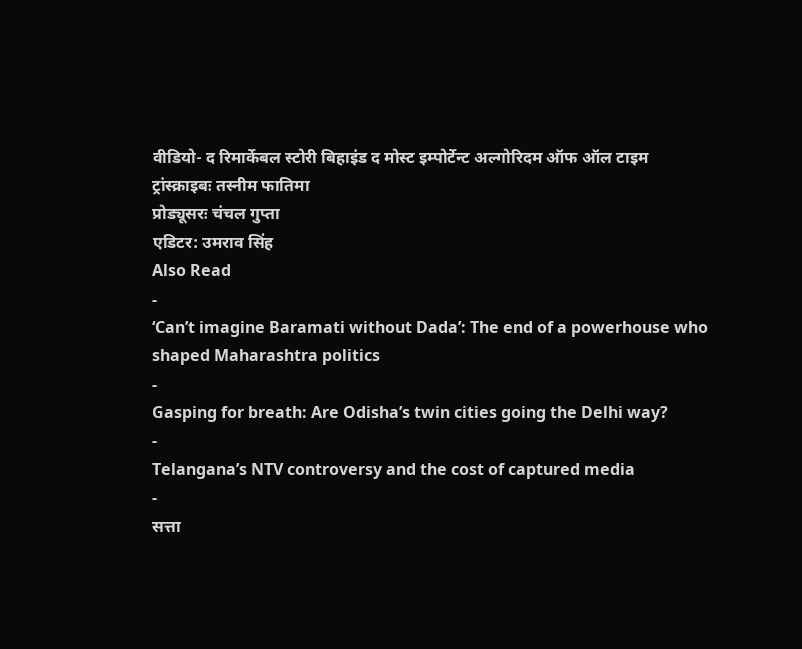वीडियो- द रिमार्केबल स्टोरी बिहाइंड द मोस्ट इम्पोर्टेन्ट अल्गोरिदम ऑफ ऑल टाइम
ट्रांस्क्राइबः तस्नीम फातिमा
प्रोड्यूसरः चंचल गुप्ता
एडिटर: उमराव सिंह
Also Read
-
‘Can’t imagine Baramati without Dada’: The end of a powerhouse who shaped Maharashtra politics
-
Gasping for breath: Are Odisha’s twin cities going the Delhi way?
-
Telangana’s NTV controversy and the cost of captured media
-
सत्ता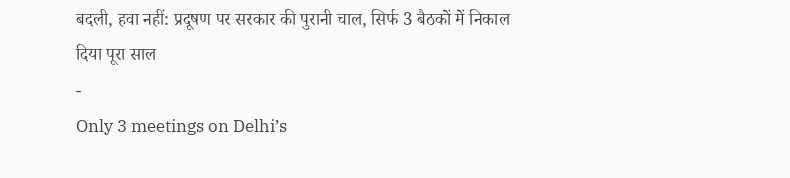बदली, हवा नहीं: प्रदूषण पर सरकार की पुरानी चाल, सिर्फ 3 बैठकों में निकाल दिया पूरा साल
-
Only 3 meetings on Delhi’s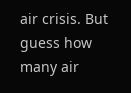air crisis. But guess how many air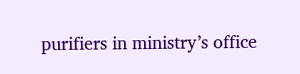purifiers in ministry’s office